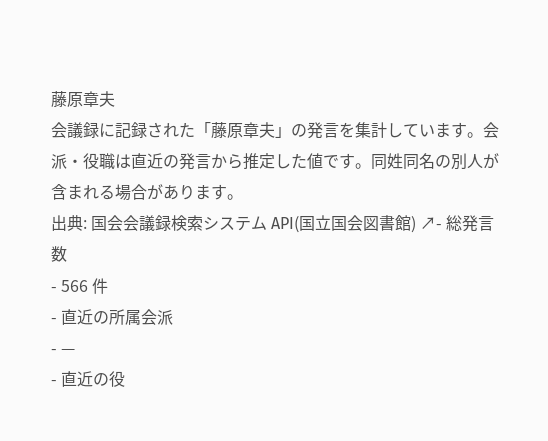藤原章夫
会議録に記録された「藤原章夫」の発言を集計しています。会派・役職は直近の発言から推定した値です。同姓同名の別人が含まれる場合があります。
出典: 国会会議録検索システム API(国立国会図書館) ↗- 総発言数
- 566 件
- 直近の所属会派
- —
- 直近の役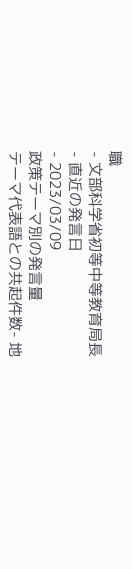職
- 文部科学省初等中等教育局長
- 直近の発言日
- 2023/03/09
政策テーマ別の発言量
テーマ代表語との共起件数- 地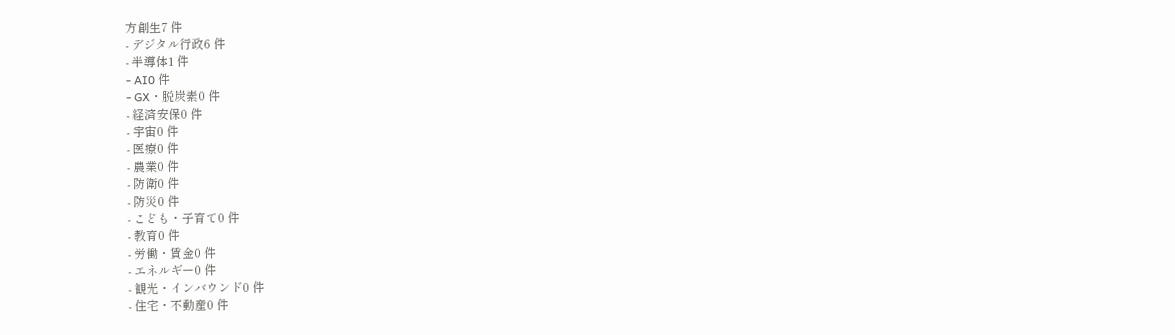方創生7 件
- デジタル行政6 件
- 半導体1 件
- AI0 件
- GX・脱炭素0 件
- 経済安保0 件
- 宇宙0 件
- 医療0 件
- 農業0 件
- 防衛0 件
- 防災0 件
- こども・子育て0 件
- 教育0 件
- 労働・賃金0 件
- エネルギー0 件
- 観光・インバウンド0 件
- 住宅・不動産0 件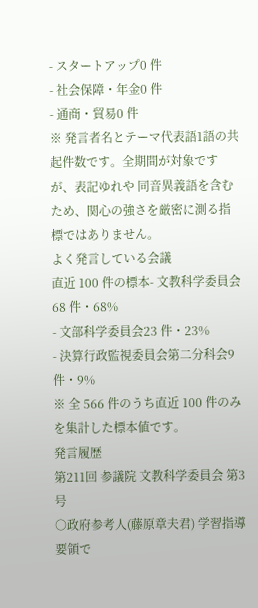- スタートアップ0 件
- 社会保障・年金0 件
- 通商・貿易0 件
※ 発言者名とテーマ代表語1語の共起件数です。全期間が対象ですが、表記ゆれや 同音異義語を含むため、関心の強さを厳密に測る指標ではありません。
よく発言している会議
直近 100 件の標本- 文教科学委員会68 件・68%
- 文部科学委員会23 件・23%
- 決算行政監視委員会第二分科会9 件・9%
※ 全 566 件のうち直近 100 件のみを集計した標本値です。
発言履歴
第211回 参議院 文教科学委員会 第3号
○政府参考人(藤原章夫君) 学習指導要領で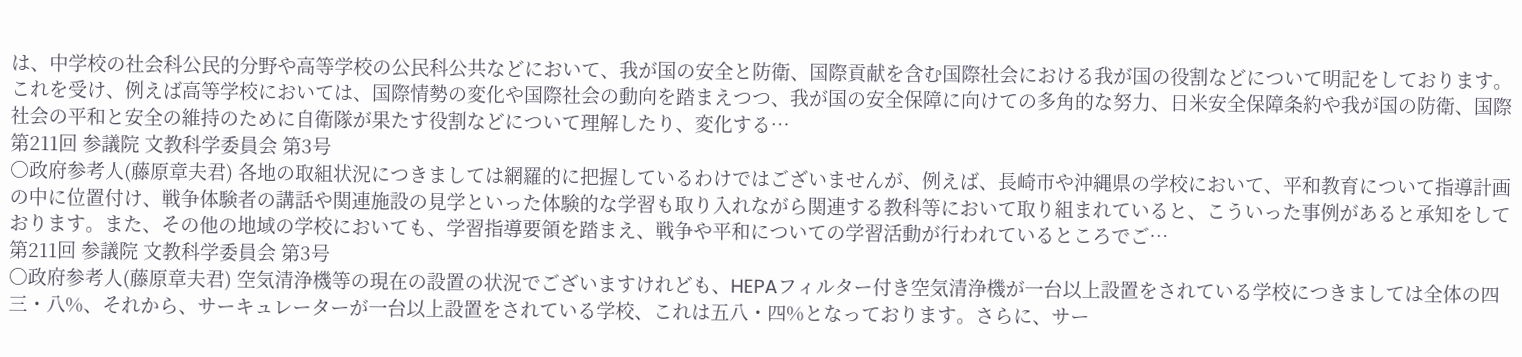は、中学校の社会科公民的分野や高等学校の公民科公共などにおいて、我が国の安全と防衛、国際貢献を含む国際社会における我が国の役割などについて明記をしております。 これを受け、例えば高等学校においては、国際情勢の変化や国際社会の動向を踏まえつつ、我が国の安全保障に向けての多角的な努力、日米安全保障条約や我が国の防衛、国際社会の平和と安全の維持のために自衛隊が果たす役割などについて理解したり、変化する…
第211回 参議院 文教科学委員会 第3号
○政府参考人(藤原章夫君) 各地の取組状況につきましては網羅的に把握しているわけではございませんが、例えば、長崎市や沖縄県の学校において、平和教育について指導計画の中に位置付け、戦争体験者の講話や関連施設の見学といった体験的な学習も取り入れながら関連する教科等において取り組まれていると、こういった事例があると承知をしております。また、その他の地域の学校においても、学習指導要領を踏まえ、戦争や平和についての学習活動が行われているところでご…
第211回 参議院 文教科学委員会 第3号
○政府参考人(藤原章夫君) 空気清浄機等の現在の設置の状況でございますけれども、HEPAフィルター付き空気清浄機が一台以上設置をされている学校につきましては全体の四三・八%、それから、サーキュレーターが一台以上設置をされている学校、これは五八・四%となっております。さらに、サー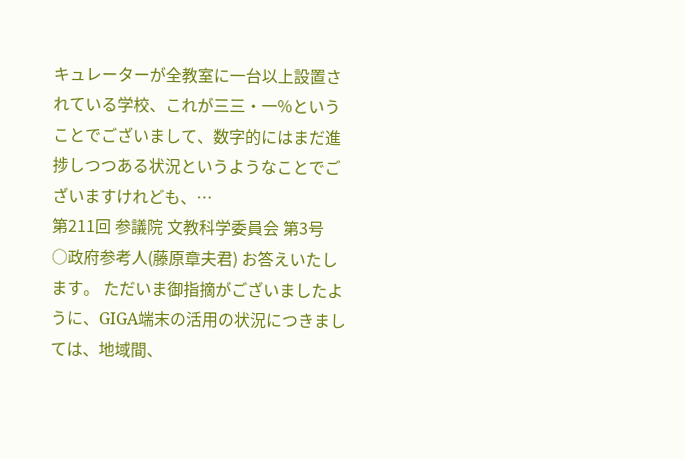キュレーターが全教室に一台以上設置されている学校、これが三三・一%ということでございまして、数字的にはまだ進捗しつつある状況というようなことでございますけれども、…
第211回 参議院 文教科学委員会 第3号
○政府参考人(藤原章夫君) お答えいたします。 ただいま御指摘がございましたように、GIGA端末の活用の状況につきましては、地域間、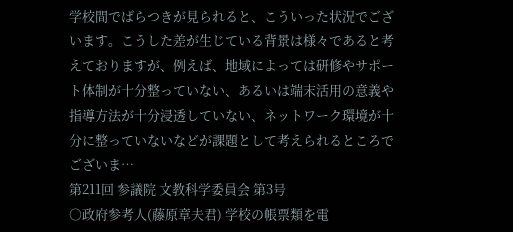学校間でばらつきが見られると、こういった状況でございます。こうした差が生じている背景は様々であると考えておりますが、例えば、地域によっては研修やサポート体制が十分整っていない、あるいは端末活用の意義や指導方法が十分浸透していない、ネットワーク環境が十分に整っていないなどが課題として考えられるところでございま…
第211回 参議院 文教科学委員会 第3号
○政府参考人(藤原章夫君) 学校の帳票類を電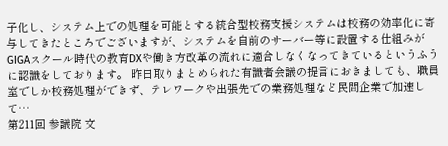子化し、システム上での処理を可能とする統合型校務支援システムは校務の効率化に寄与してきたところでございますが、システムを自前のサーバー等に設置する仕組みがGIGAスクール時代の教育DXや働き方改革の流れに適合しなくなってきているというふうに認識をしております。 昨日取りまとめられた有識者会議の提言におきましても、職員室でしか校務処理ができず、テレワークや出張先での業務処理など民間企業で加速して…
第211回 参議院 文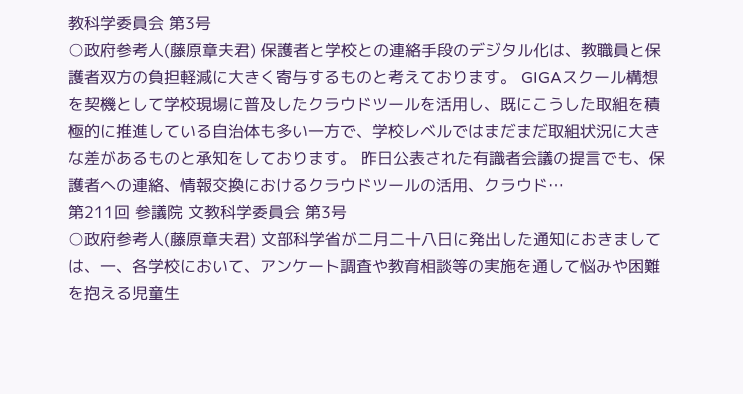教科学委員会 第3号
○政府参考人(藤原章夫君) 保護者と学校との連絡手段のデジタル化は、教職員と保護者双方の負担軽減に大きく寄与するものと考えております。 GIGAスクール構想を契機として学校現場に普及したクラウドツールを活用し、既にこうした取組を積極的に推進している自治体も多い一方で、学校レベルではまだまだ取組状況に大きな差があるものと承知をしております。 昨日公表された有識者会議の提言でも、保護者への連絡、情報交換におけるクラウドツールの活用、クラウド…
第211回 参議院 文教科学委員会 第3号
○政府参考人(藤原章夫君) 文部科学省が二月二十八日に発出した通知におきましては、一、各学校において、アンケート調査や教育相談等の実施を通して悩みや困難を抱える児童生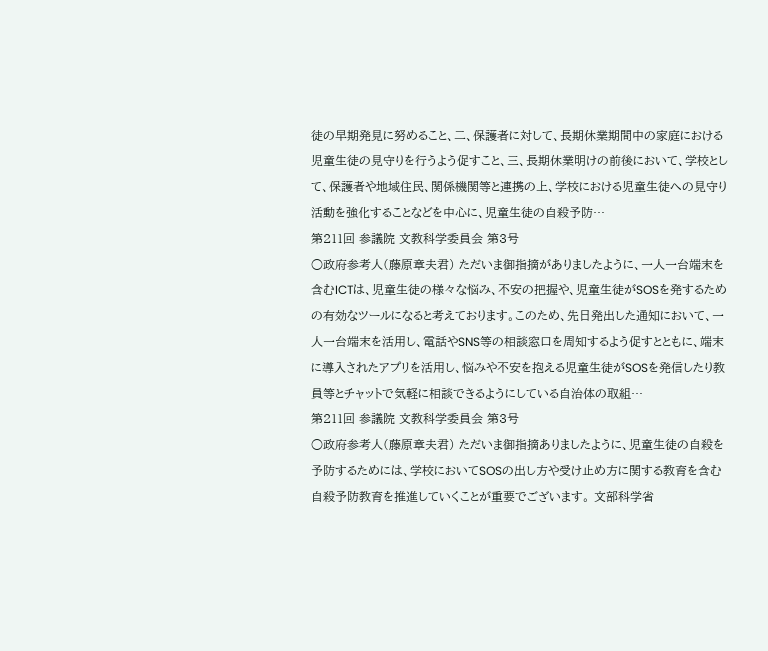徒の早期発見に努めること、二、保護者に対して、長期休業期間中の家庭における児童生徒の見守りを行うよう促すこと、三、長期休業明けの前後において、学校として、保護者や地域住民、関係機関等と連携の上、学校における児童生徒への見守り活動を強化することなどを中心に、児童生徒の自殺予防…
第211回 参議院 文教科学委員会 第3号
○政府参考人(藤原章夫君) ただいま御指摘がありましたように、一人一台端末を含むICTは、児童生徒の様々な悩み、不安の把握や、児童生徒がSOSを発するための有効なツールになると考えております。このため、先日発出した通知において、一人一台端末を活用し、電話やSNS等の相談窓口を周知するよう促すとともに、端末に導入されたアプリを活用し、悩みや不安を抱える児童生徒がSOSを発信したり教員等とチャットで気軽に相談できるようにしている自治体の取組…
第211回 参議院 文教科学委員会 第3号
○政府参考人(藤原章夫君) ただいま御指摘ありましたように、児童生徒の自殺を予防するためには、学校においてSOSの出し方や受け止め方に関する教育を含む自殺予防教育を推進していくことが重要でございます。 文部科学省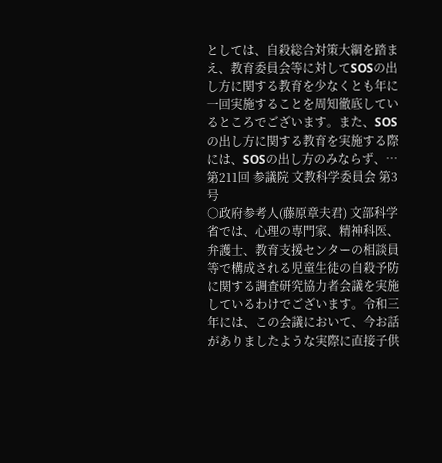としては、自殺総合対策大綱を踏まえ、教育委員会等に対してSOSの出し方に関する教育を少なくとも年に一回実施することを周知徹底しているところでございます。また、SOSの出し方に関する教育を実施する際には、SOSの出し方のみならず、…
第211回 参議院 文教科学委員会 第3号
○政府参考人(藤原章夫君) 文部科学省では、心理の専門家、精神科医、弁護士、教育支援センターの相談員等で構成される児童生徒の自殺予防に関する調査研究協力者会議を実施しているわけでございます。令和三年には、この会議において、今お話がありましたような実際に直接子供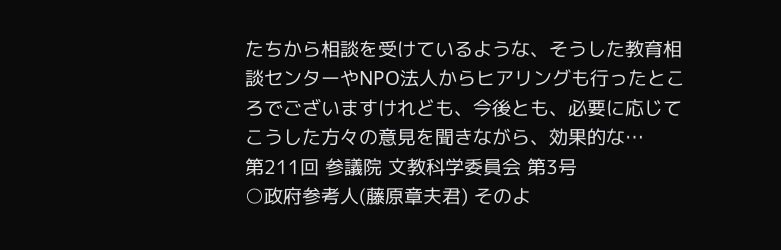たちから相談を受けているような、そうした教育相談センターやNPO法人からヒアリングも行ったところでございますけれども、今後とも、必要に応じてこうした方々の意見を聞きながら、効果的な…
第211回 参議院 文教科学委員会 第3号
○政府参考人(藤原章夫君) そのよ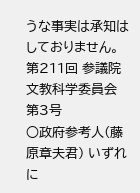うな事実は承知はしておりません。
第211回 参議院 文教科学委員会 第3号
○政府参考人(藤原章夫君) いずれに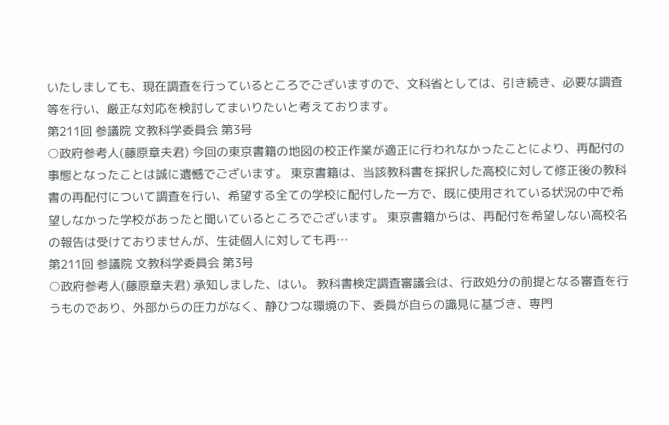いたしましても、現在調査を行っているところでございますので、文科省としては、引き続き、必要な調査等を行い、厳正な対応を検討してまいりたいと考えております。
第211回 参議院 文教科学委員会 第3号
○政府参考人(藤原章夫君) 今回の東京書籍の地図の校正作業が適正に行われなかったことにより、再配付の事態となったことは誠に遺憾でございます。 東京書籍は、当該教科書を採択した高校に対して修正後の教科書の再配付について調査を行い、希望する全ての学校に配付した一方で、既に使用されている状況の中で希望しなかった学校があったと聞いているところでございます。 東京書籍からは、再配付を希望しない高校名の報告は受けておりませんが、生徒個人に対しても再…
第211回 参議院 文教科学委員会 第3号
○政府参考人(藤原章夫君) 承知しました、はい。 教科書検定調査審議会は、行政処分の前提となる審査を行うものであり、外部からの圧力がなく、静ひつな環境の下、委員が自らの識見に基づき、専門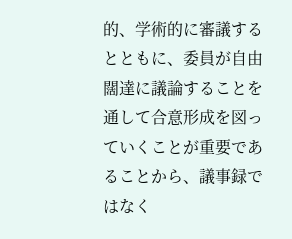的、学術的に審議するとともに、委員が自由闊達に議論することを通して合意形成を図っていくことが重要であることから、議事録ではなく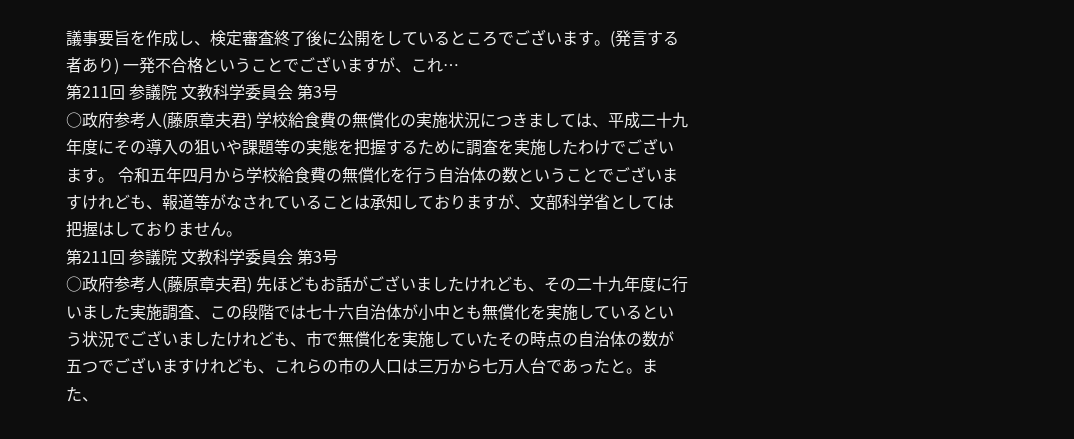議事要旨を作成し、検定審査終了後に公開をしているところでございます。(発言する者あり) 一発不合格ということでございますが、これ…
第211回 参議院 文教科学委員会 第3号
○政府参考人(藤原章夫君) 学校給食費の無償化の実施状況につきましては、平成二十九年度にその導入の狙いや課題等の実態を把握するために調査を実施したわけでございます。 令和五年四月から学校給食費の無償化を行う自治体の数ということでございますけれども、報道等がなされていることは承知しておりますが、文部科学省としては把握はしておりません。
第211回 参議院 文教科学委員会 第3号
○政府参考人(藤原章夫君) 先ほどもお話がございましたけれども、その二十九年度に行いました実施調査、この段階では七十六自治体が小中とも無償化を実施しているという状況でございましたけれども、市で無償化を実施していたその時点の自治体の数が五つでございますけれども、これらの市の人口は三万から七万人台であったと。また、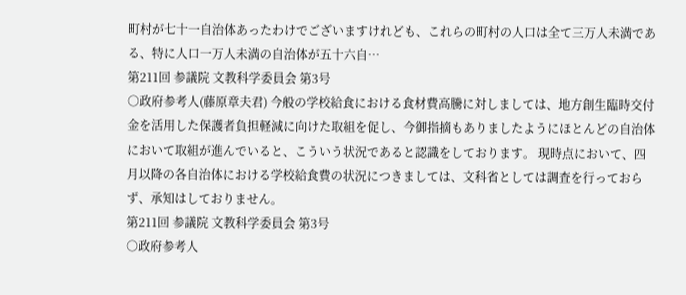町村が七十一自治体あったわけでございますけれども、これらの町村の人口は全て三万人未満である、特に人口一万人未満の自治体が五十六自…
第211回 参議院 文教科学委員会 第3号
○政府参考人(藤原章夫君) 今般の学校給食における食材費高騰に対しましては、地方創生臨時交付金を活用した保護者負担軽減に向けた取組を促し、今御指摘もありましたようにほとんどの自治体において取組が進んでいると、こういう状況であると認識をしております。 現時点において、四月以降の各自治体における学校給食費の状況につきましては、文科省としては調査を行っておらず、承知はしておりません。
第211回 参議院 文教科学委員会 第3号
○政府参考人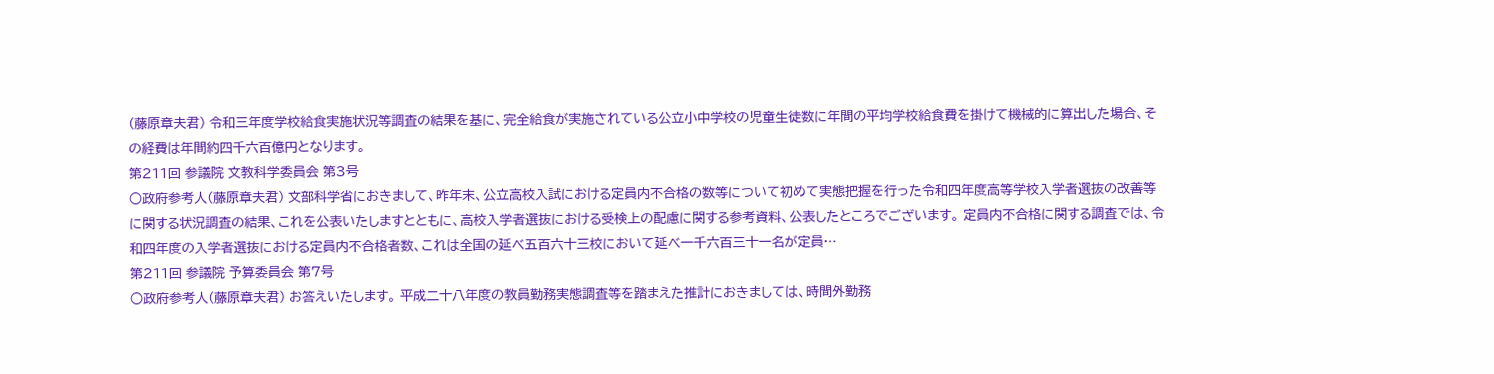(藤原章夫君) 令和三年度学校給食実施状況等調査の結果を基に、完全給食が実施されている公立小中学校の児童生徒数に年間の平均学校給食費を掛けて機械的に算出した場合、その経費は年間約四千六百億円となります。
第211回 参議院 文教科学委員会 第3号
○政府参考人(藤原章夫君) 文部科学省におきまして、昨年末、公立高校入試における定員内不合格の数等について初めて実態把握を行った令和四年度高等学校入学者選抜の改善等に関する状況調査の結果、これを公表いたしますとともに、高校入学者選抜における受検上の配慮に関する参考資料、公表したところでございます。 定員内不合格に関する調査では、令和四年度の入学者選抜における定員内不合格者数、これは全国の延べ五百六十三校において延べ一千六百三十一名が定員…
第211回 参議院 予算委員会 第7号
○政府参考人(藤原章夫君) お答えいたします。 平成二十八年度の教員勤務実態調査等を踏まえた推計におきましては、時間外勤務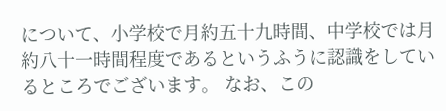について、小学校で月約五十九時間、中学校では月約八十一時間程度であるというふうに認識をしているところでございます。 なお、この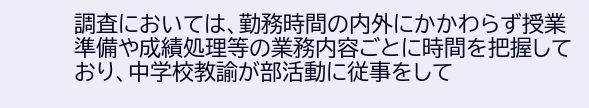調査においては、勤務時間の内外にかかわらず授業準備や成績処理等の業務内容ごとに時間を把握しており、中学校教諭が部活動に従事をして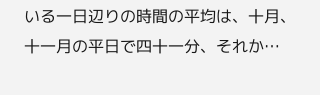いる一日辺りの時間の平均は、十月、十一月の平日で四十一分、それか…